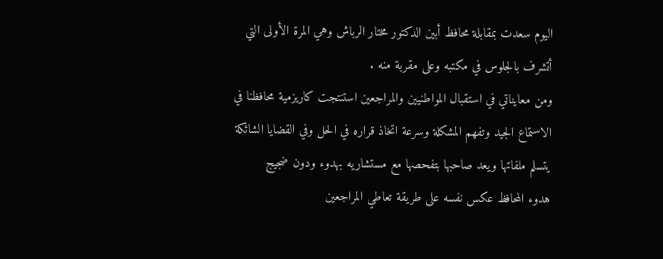اليوم سعدت بمقابلة محافظ أبين الدكتور مختار الرباش وهي المرة الأولى التي أتشرف بالجلوس في مكتبه وعلى مقربة منه .
ومن معايناتي في استقبال المواطنيين والمراجعين استنتجت كاريزمية محافظنا في الاستماع الجيد وتفهم المشكلة وسرعة اتخاذ قراره في الحل وفي القضايا الشائكة يتسلم ملفاتها ويعد صاحبها بتفحصها مع مستشاريه بهدوء ودون ضجيج
هدوء المحافظ عكس نفسه على طريقة تعاطي المراجعين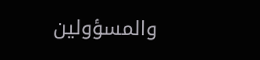والمسؤولين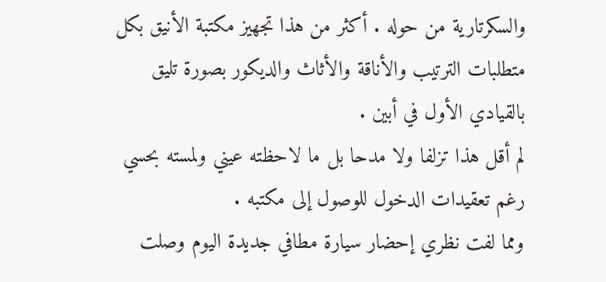والسكرتارية من حوله . أكثر من هذا تجهيز مكتبة الأنيق بكل متطلبات الترتيب والأناقة والأثاث والديكور بصورة تليق بالقيادي الأول في أبين .
لم أقل هذا تزلفا ولا مدحا بل ما لاحظته عيني ولمسته بحسي رغم تعقيدات الدخول للوصول إلى مكتبه .
ومما لفت نظري إحضار سيارة مطافي جديدة اليوم وصلت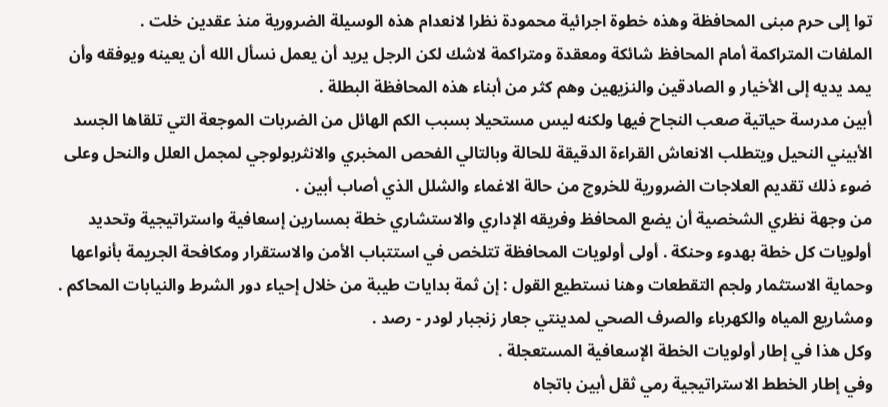توا إلى حرم مبنى المحافظة وهذه خطوة اجرائية محمودة نظرا لانعدام هذه الوسيلة الضرورية منذ عقدين خلت .
الملفات المتراكمة أمام المحافظ شائكة ومعقدة ومتراكمة لاشك لكن الرجل يريد أن يعمل نسأل الله أن يعينه ويوفقه وأن يمد يديه إلى الأخيار و الصادقين والنزيهين وهم كثر من أبناء هذه المحافظة البطلة .
أبين مدرسة حياتية صعب النجاح فيها ولكنه ليس مستحيلا بسبب الكم الهائل من الضربات الموجعة التي تلقاها الجسد الأبيني النحيل ويتطلب الانعاش القراءة الدقيقة للحالة وبالتالي الفحص المخبري والانثربولوجي لمجمل العلل والنحل وعلى ضوء ذلك تقديم العلاجات الضرورية للخروج من حالة الاغماء والشلل الذي أصاب أبين .
من وجهة نظري الشخصية أن يضع المحافظ وفريقه الإداري والاستشاري خطة بمسارين إسعافية واستراتيجية وتحديد أولويات كل خطة بهدوء وحنكة . أولى أولويات المحافظة تتلخص في استتباب الأمن والاستقرار ومكافحة الجريمة بأنواعها وحماية الاستثمار ولجم التقطعات وهنا نستطيع القول : إن ثمة بدايات طيبة من خلال إحياء دور الشرط والنيابات المحاكم . ومشاريع المياه والكهرباء والصرف الصحي لمدينتي جعار زنجبار لودر - رصد .
وكل هذا في إطار أولويات الخطة الإسعافية المستعجلة .
وفي إطار الخطط الاستراتيجية رمي ثقل أبين باتجاه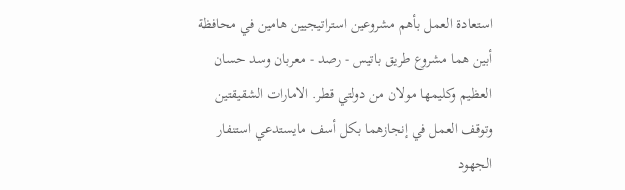استعادة العمل بأهم مشروعين استراتيجيين هامين في محافظة أبين هما مشروع طريق باتيس - رصد - معربان وسد حسان العظيم وكليمها مولان من دولتي قطر. الامارات الشقيقتين وتوقف العمل في إنجازهما بكل أسف مايستدعي استنفار الجهود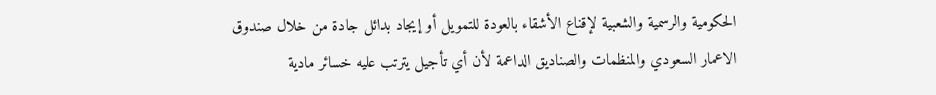الحكومية والرسمية والشعبية لإقناع الأشقاء بالعودة للتمويل أو إيجاد بدائل جادة من خلال صندوق الاعمار السعودي والمنظمات والصناديق الداعمة لأن أي تأجيل يترتب عليه خسائر مادية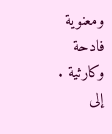ومعنوية فادحة وكارثية .
إلى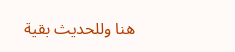هنا وللحديث بقية